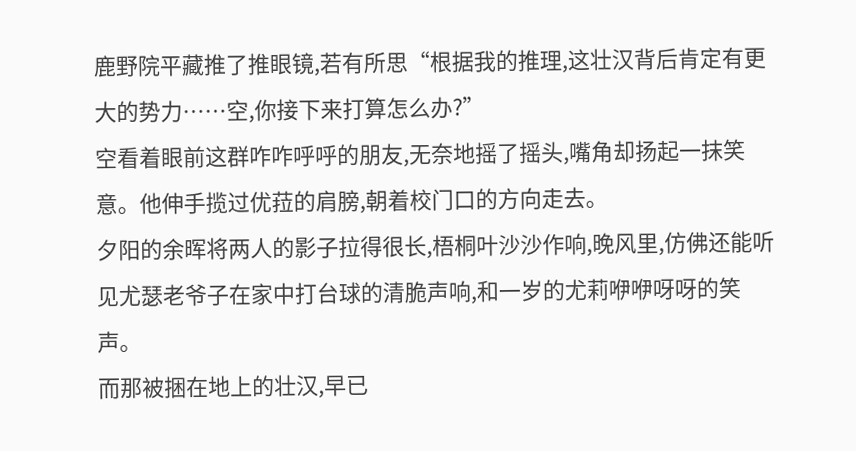鹿野院平藏推了推眼镜,若有所思“根据我的推理,这壮汉背后肯定有更大的势力……空,你接下来打算怎么办?”
空看着眼前这群咋咋呼呼的朋友,无奈地摇了摇头,嘴角却扬起一抹笑意。他伸手揽过优菈的肩膀,朝着校门口的方向走去。
夕阳的余晖将两人的影子拉得很长,梧桐叶沙沙作响,晚风里,仿佛还能听见尤瑟老爷子在家中打台球的清脆声响,和一岁的尤莉咿咿呀呀的笑声。
而那被捆在地上的壮汉,早已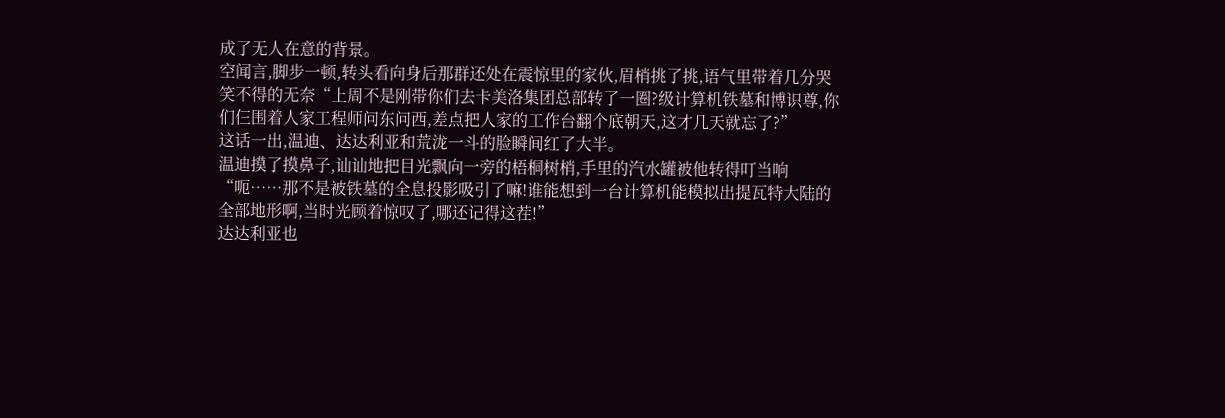成了无人在意的背景。
空闻言,脚步一顿,转头看向身后那群还处在震惊里的家伙,眉梢挑了挑,语气里带着几分哭笑不得的无奈“上周不是刚带你们去卡美洛集团总部转了一圈?级计算机铁墓和博识尊,你们仨围着人家工程师问东问西,差点把人家的工作台翻个底朝天,这才几天就忘了?”
这话一出,温迪、达达利亚和荒泷一斗的脸瞬间红了大半。
温迪摸了摸鼻子,讪讪地把目光飘向一旁的梧桐树梢,手里的汽水罐被他转得叮当响“呃……那不是被铁墓的全息投影吸引了嘛!谁能想到一台计算机能模拟出提瓦特大陆的全部地形啊,当时光顾着惊叹了,哪还记得这茬!”
达达利亚也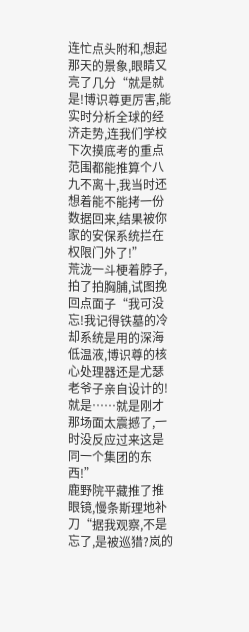连忙点头附和,想起那天的景象,眼睛又亮了几分“就是就是!博识尊更厉害,能实时分析全球的经济走势,连我们学校下次摸底考的重点范围都能推算个八九不离十,我当时还想着能不能拷一份数据回来,结果被你家的安保系统拦在权限门外了!”
荒泷一斗梗着脖子,拍了拍胸脯,试图挽回点面子“我可没忘!我记得铁墓的冷却系统是用的深海低温液,博识尊的核心处理器还是尤瑟老爷子亲自设计的!就是……就是刚才那场面太震撼了,一时没反应过来这是同一个集团的东西!”
鹿野院平藏推了推眼镜,慢条斯理地补刀“据我观察,不是忘了,是被巡猎?岚的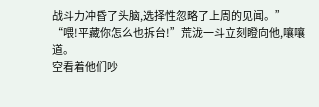战斗力冲昏了头脑,选择性忽略了上周的见闻。”
“喂!平藏你怎么也拆台!”荒泷一斗立刻瞪向他,嚷嚷道。
空看着他们吵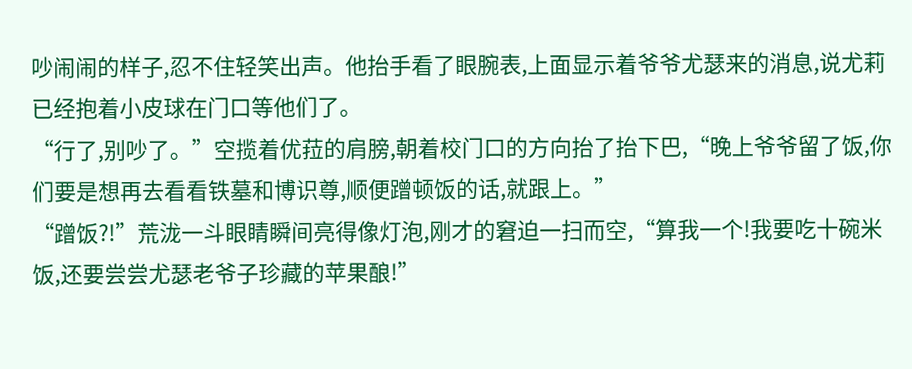吵闹闹的样子,忍不住轻笑出声。他抬手看了眼腕表,上面显示着爷爷尤瑟来的消息,说尤莉已经抱着小皮球在门口等他们了。
“行了,别吵了。”空揽着优菈的肩膀,朝着校门口的方向抬了抬下巴,“晚上爷爷留了饭,你们要是想再去看看铁墓和博识尊,顺便蹭顿饭的话,就跟上。”
“蹭饭?!”荒泷一斗眼睛瞬间亮得像灯泡,刚才的窘迫一扫而空,“算我一个!我要吃十碗米饭,还要尝尝尤瑟老爷子珍藏的苹果酿!”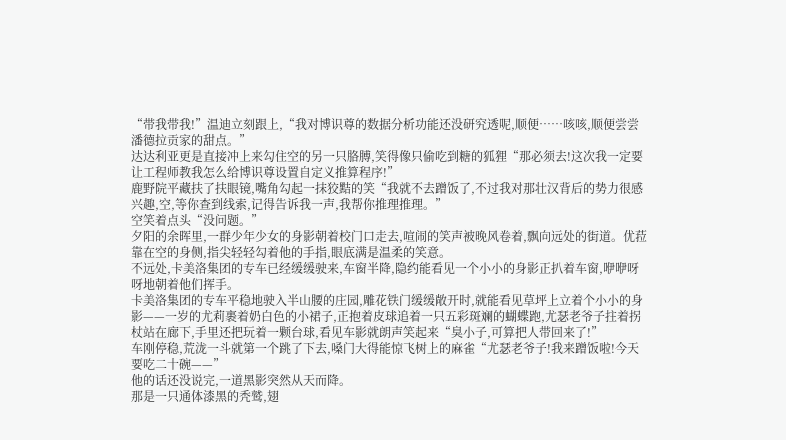“带我带我!”温迪立刻跟上,“我对博识尊的数据分析功能还没研究透呢,顺便……咳咳,顺便尝尝潘德拉贡家的甜点。”
达达利亚更是直接冲上来勾住空的另一只胳膊,笑得像只偷吃到糖的狐狸“那必须去!这次我一定要让工程师教我怎么给博识尊设置自定义推算程序!”
鹿野院平藏扶了扶眼镜,嘴角勾起一抹狡黠的笑“我就不去蹭饭了,不过我对那壮汉背后的势力很感兴趣,空,等你查到线索,记得告诉我一声,我帮你推理推理。”
空笑着点头“没问题。”
夕阳的余晖里,一群少年少女的身影朝着校门口走去,喧闹的笑声被晚风卷着,飘向远处的街道。优菈靠在空的身侧,指尖轻轻勾着他的手指,眼底满是温柔的笑意。
不远处,卡美洛集团的专车已经缓缓驶来,车窗半降,隐约能看见一个小小的身影正扒着车窗,咿咿呀呀地朝着他们挥手。
卡美洛集团的专车平稳地驶入半山腰的庄园,雕花铁门缓缓敞开时,就能看见草坪上立着个小小的身影——一岁的尤莉裹着奶白色的小裙子,正抱着皮球追着一只五彩斑斓的蝴蝶跑,尤瑟老爷子拄着拐杖站在廊下,手里还把玩着一颗台球,看见车影就朗声笑起来“臭小子,可算把人带回来了!”
车刚停稳,荒泷一斗就第一个跳了下去,嗓门大得能惊飞树上的麻雀“尤瑟老爷子!我来蹭饭啦!今天要吃二十碗——”
他的话还没说完,一道黑影突然从天而降。
那是一只通体漆黑的秃鹫,翅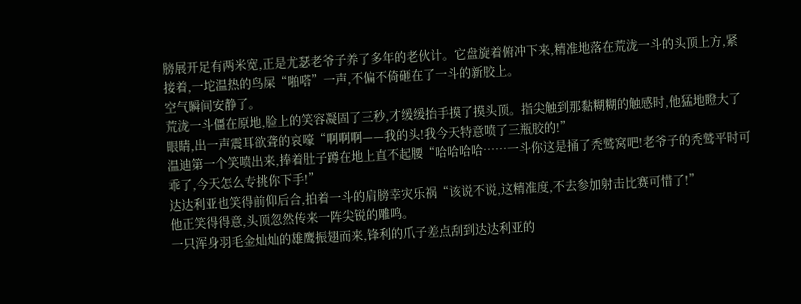膀展开足有两米宽,正是尤瑟老爷子养了多年的老伙计。它盘旋着俯冲下来,精准地落在荒泷一斗的头顶上方,紧接着,一坨温热的鸟屎“啪嗒”一声,不偏不倚砸在了一斗的新胶上。
空气瞬间安静了。
荒泷一斗僵在原地,脸上的笑容凝固了三秒,才缓缓抬手摸了摸头顶。指尖触到那黏糊糊的触感时,他猛地瞪大了眼睛,出一声震耳欲聋的哀嚎“啊啊啊——我的头!我今天特意喷了三瓶胶的!”
温迪第一个笑喷出来,捧着肚子蹲在地上直不起腰“哈哈哈哈……一斗你这是捅了秃鹫窝吧!老爷子的秃鹫平时可乖了,今天怎么专挑你下手!”
达达利亚也笑得前仰后合,拍着一斗的肩膀幸灾乐祸“该说不说,这精准度,不去参加射击比赛可惜了!”
他正笑得得意,头顶忽然传来一阵尖锐的雕鸣。
一只浑身羽毛金灿灿的雄鹰振翅而来,锋利的爪子差点刮到达达利亚的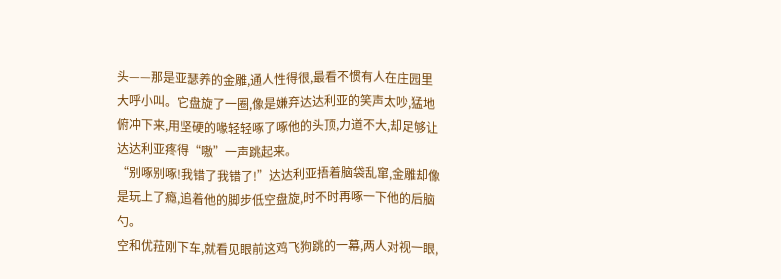头——那是亚瑟养的金雕,通人性得很,最看不惯有人在庄园里大呼小叫。它盘旋了一圈,像是嫌弃达达利亚的笑声太吵,猛地俯冲下来,用坚硬的喙轻轻啄了啄他的头顶,力道不大,却足够让达达利亚疼得“嗷”一声跳起来。
“别啄别啄!我错了我错了!”达达利亚捂着脑袋乱窜,金雕却像是玩上了瘾,追着他的脚步低空盘旋,时不时再啄一下他的后脑勺。
空和优菈刚下车,就看见眼前这鸡飞狗跳的一幕,两人对视一眼,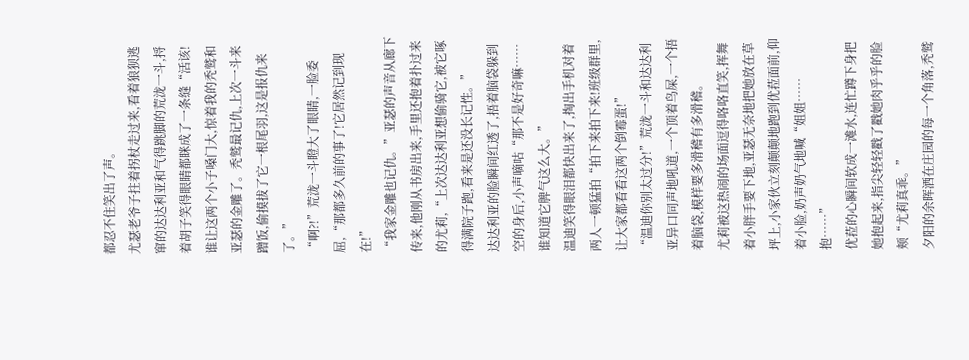都忍不住笑出了声。
尤瑟老爷子拄着拐杖走过来,看着狼狈逃窜的达达利亚和气得跳脚的荒泷一斗,捋着胡子笑得眼睛都眯成了一条缝“活该!谁让这两个小子嗓门大,惊着我的秃鹫和亚瑟的金雕了。秃鹫最记仇,上次一斗来蹭饭,偷摸拔了它一根尾羽,这是报仇来了。”
“啊?!”荒泷一斗瞪大了眼睛,一脸委屈,“那都多久前的事了!它居然记到现在!”
“我家金雕也记仇。”亚瑟的声音从廊下传来,他刚从书房出来,手里还抱着扑过来的尤莉,“上次达达利亚想偷骑它,被它啄得满院子跑,看来是还没长记性。”
达达利亚的脸瞬间红透了,捂着脑袋躲到空的身后,小声嘀咕“那不是好奇嘛……谁知道它脾气这么大。”
温迪笑得眼泪都快出来了,掏出手机对着两人一顿猛拍“拍下来拍下来!班级群里,让大家都看看这两个倒霉蛋!”
“温迪你别太过分!”荒泷一斗和达达利亚异口同声地吼道,一个顶着鸟屎,一个捂着脑袋,模样要多滑稽有多滑稽。
尤莉被这热闹的场面逗得咯咯直笑,挥舞着小胖手要下地,亚瑟无奈地把她放在草坪上,小家伙立刻颠颠地跑到优菈面前,仰着小脸,奶声奶气地喊“姐姐……抱……”
优菈的心瞬间软成一滩水,连忙蹲下身把她抱起来,指尖轻轻戳了戳她肉乎乎的脸颊“尤莉真乖。”
夕阳的余晖洒在庄园的每一个角落,秃鹫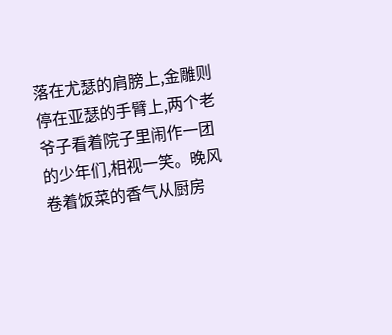落在尤瑟的肩膀上,金雕则停在亚瑟的手臂上,两个老爷子看着院子里闹作一团的少年们,相视一笑。晚风卷着饭菜的香气从厨房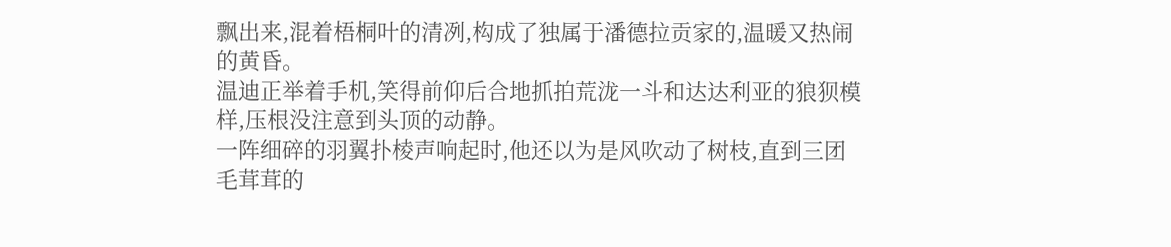飘出来,混着梧桐叶的清冽,构成了独属于潘德拉贡家的,温暖又热闹的黄昏。
温迪正举着手机,笑得前仰后合地抓拍荒泷一斗和达达利亚的狼狈模样,压根没注意到头顶的动静。
一阵细碎的羽翼扑棱声响起时,他还以为是风吹动了树枝,直到三团毛茸茸的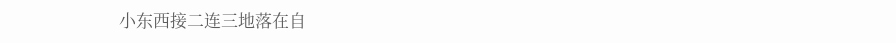小东西接二连三地落在自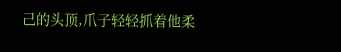己的头顶,爪子轻轻抓着他柔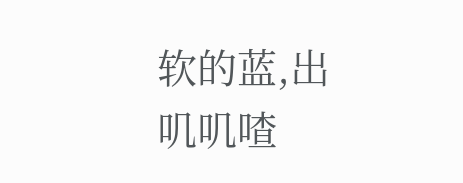软的蓝,出叽叽喳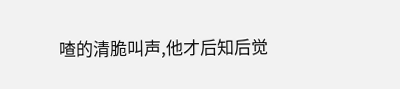喳的清脆叫声,他才后知后觉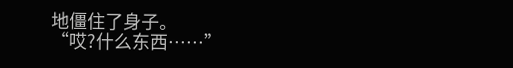地僵住了身子。
“哎?什么东西……”